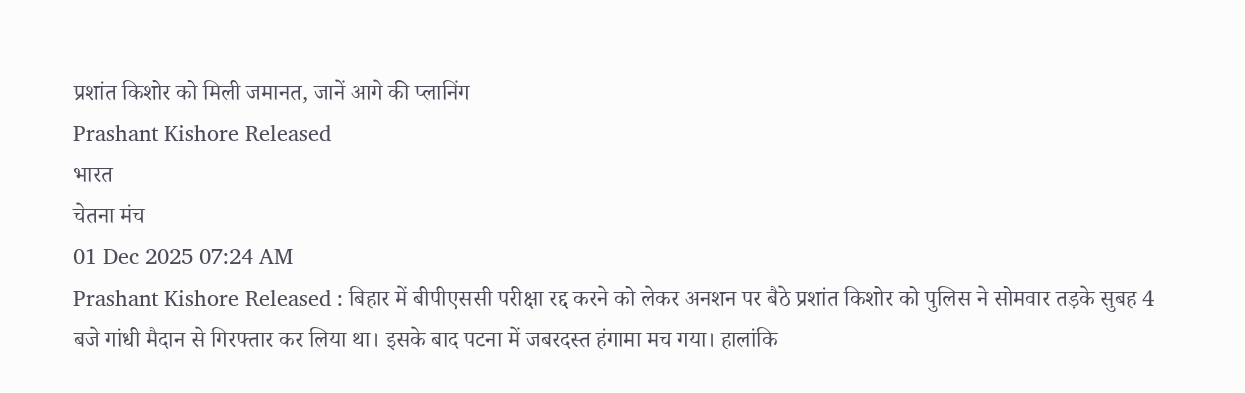प्रशांत किशोर को मिली जमानत, जानें आगे की प्लानिंग
Prashant Kishore Released
भारत
चेतना मंच
01 Dec 2025 07:24 AM
Prashant Kishore Released : बिहार में बीपीएससी परीक्षा रद्द करने को लेकर अनशन पर बैठे प्रशांत किशोर को पुलिस ने सोमवार तड़के सुबह 4 बजे गांधी मैदान से गिरफ्तार कर लिया था। इसके बाद पटना में जबरदस्त हंगामा मच गया। हालांकि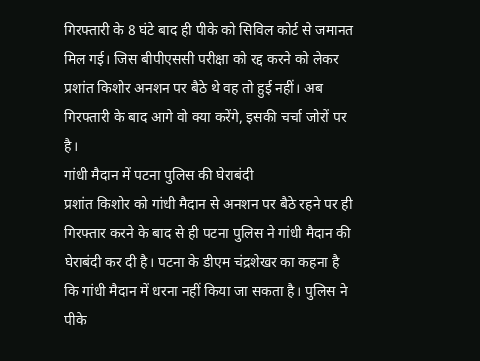गिरफ्तारी के 8 घंटे बाद ही पीके को सिविल कोर्ट से जमानत मिल गई। जिस बीपीएससी परीक्षा को रद्द करने को लेकर प्रशांत किशोर अनशन पर बैठे थे वह तो हुई नहीं। अब गिरफ्तारी के बाद आगे वो क्या करेंगे, इसकी चर्चा जोरों पर है।
गांधी मैदान में पटना पुलिस की घेराबंदी
प्रशांत किशोर को गांधी मैदान से अनशन पर बैठे रहने पर ही गिरफ्तार करने के बाद से ही पटना पुलिस ने गांधी मैदान की घेराबंदी कर दी है। पटना के डीएम चंद्रशेखर का कहना है कि गांधी मैदान में धरना नहीं किया जा सकता है। पुलिस ने पीके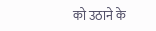को उठाने के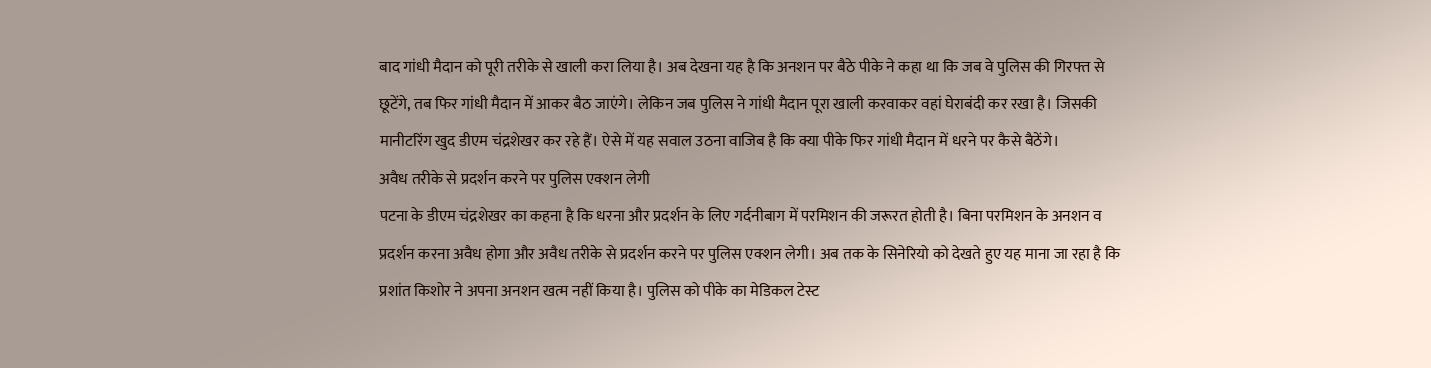बाद गांधी मैदान को पूरी तरीके से खाली करा लिया है। अब देखना यह है कि अनशन पर बैठे पीके ने कहा था कि जब वे पुलिस की गिरफ्त से छूटेंगे, तब फिर गांधी मैदान में आकर बैठ जाएंगे। लेकिन जब पुलिस ने गांधी मैदान पूरा खाली करवाकर वहां घेराबंदी कर रखा है। जिसकी मानीटरिंग खुद डीएम चंद्रशेखर कर रहे हैं। ऐसे में यह सवाल उठना वाजिब है कि क्या पीके फिर गांधी मैदान में धरने पर कैसे बैठेंगे।
अवैध तरीके से प्रदर्शन करने पर पुलिस एक्शन लेगी
पटना के डीएम चंद्रशेखर का कहना है कि धरना और प्रदर्शन के लिए गर्दनीबाग में परमिशन की जरूरत होती है। बिना परमिशन के अनशन व प्रदर्शन करना अवैध होगा और अवैध तरीके से प्रदर्शन करने पर पुलिस एक्शन लेगी। अब तक के सिनेरियो को देखते हुए यह माना जा रहा है कि प्रशांत किशोर ने अपना अनशन खत्म नहीं किया है। पुलिस को पीके का मेडिकल टेस्ट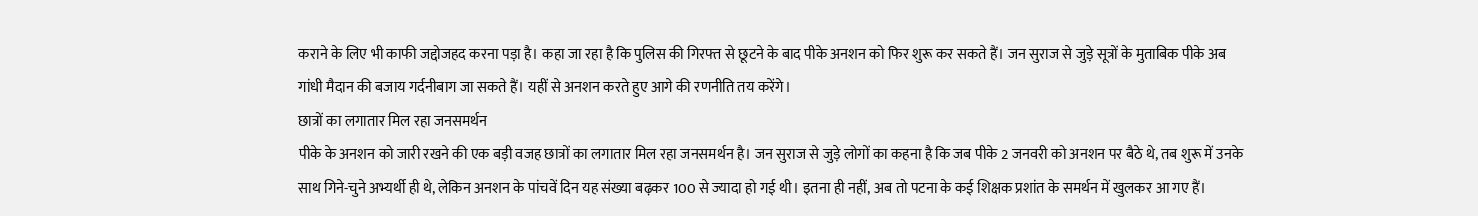कराने के लिए भी काफी जद्दोजहद करना पड़ा है। कहा जा रहा है कि पुलिस की गिरफ्त से छूटने के बाद पीके अनशन को फिर शुरू कर सकते हैं। जन सुराज से जुड़े सूत्रों के मुताबिक पीके अब गांधी मैदान की बजाय गर्दनीबाग जा सकते हैं। यहीं से अनशन करते हुए आगे की रणनीति तय करेंगे।
छात्रों का लगातार मिल रहा जनसमर्थन
पीके के अनशन को जारी रखने की एक बड़ी वजह छात्रों का लगातार मिल रहा जनसमर्थन है। जन सुराज से जुड़े लोगों का कहना है कि जब पीके 2 जनवरी को अनशन पर बैठे थे, तब शुरू में उनके साथ गिने-चुने अभ्यर्थी ही थे, लेकिन अनशन के पांचवें दिन यह संख्या बढ़कर 100 से ज्यादा हो गई थी। इतना ही नहीं, अब तो पटना के कई शिक्षक प्रशांत के समर्थन में खुलकर आ गए हैं।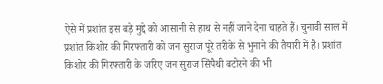ऐसे में प्रशांत इस बड़े मुद्दे को आसानी से हाथ से नहीं जाने देना चाहते हैं। चुनावी साल में प्रशांत किशोर की गिरफ्तारी को जन सुराज पूरे तरीके से भुनाने की तैयारी में है। प्रशांत किशोर की गिरफ्तारी के जरिए जन सुराज सिंपैथी बटोरने की भी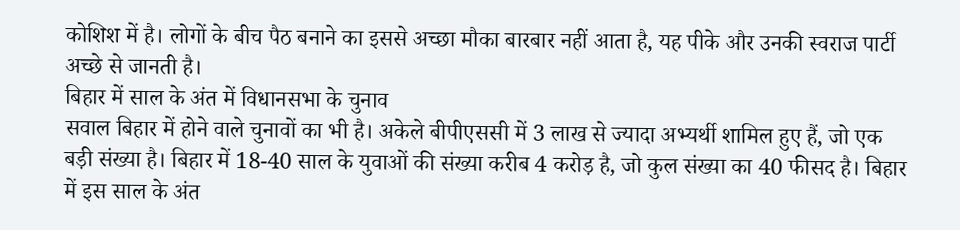कोशिश में है। लोगों के बीच पैठ बनाने का इससे अच्छा मौका बारबार नहीं आता है, यह पीके और उनकी स्वराज पार्टी अच्छे से जानती है।
बिहार में साल के अंत में विधानसभा के चुनाव
सवाल बिहार में होने वाले चुनावों का भी है। अकेले बीपीएससी में 3 लाख से ज्यादा अभ्यर्थी शामिल हुए हैं, जो एक बड़ी संख्या है। बिहार में 18-40 साल के युवाओं की संख्या करीब 4 करोड़ है, जो कुल संख्या का 40 फीसद है। बिहार में इस साल के अंत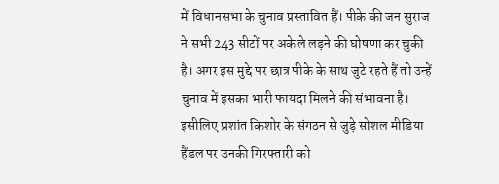में विधानसभा के चुनाव प्रस्तावित हैं। पीके की जन सुराज ने सभी 243 सीटों पर अकेले लड़ने की घोषणा कर चुकी है। अगर इस मुद्दे पर छात्र पीके के साथ जुटे रहते हैं तो उन्हें चुनाव में इसका भारी फायदा मिलने की संभावना है। इसीलिए प्रशांत किशोर के संगठन से जुड़े सोशल मीडिया हैंडल पर उनकी गिरफ्तारी को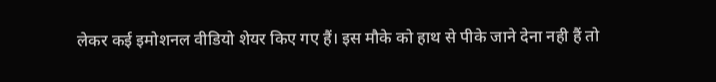लेकर कई इमोशनल वीडियो शेयर किए गए हैं। इस मौके को हाथ से पीके जाने देना नही हैं तो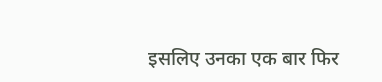इसलिए उनका एक बार फिर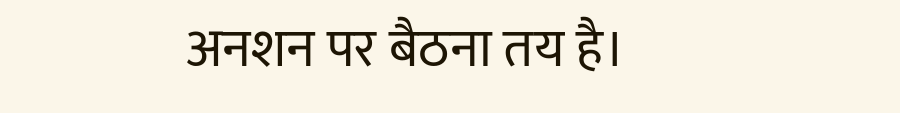अनशन पर बैठना तय है।